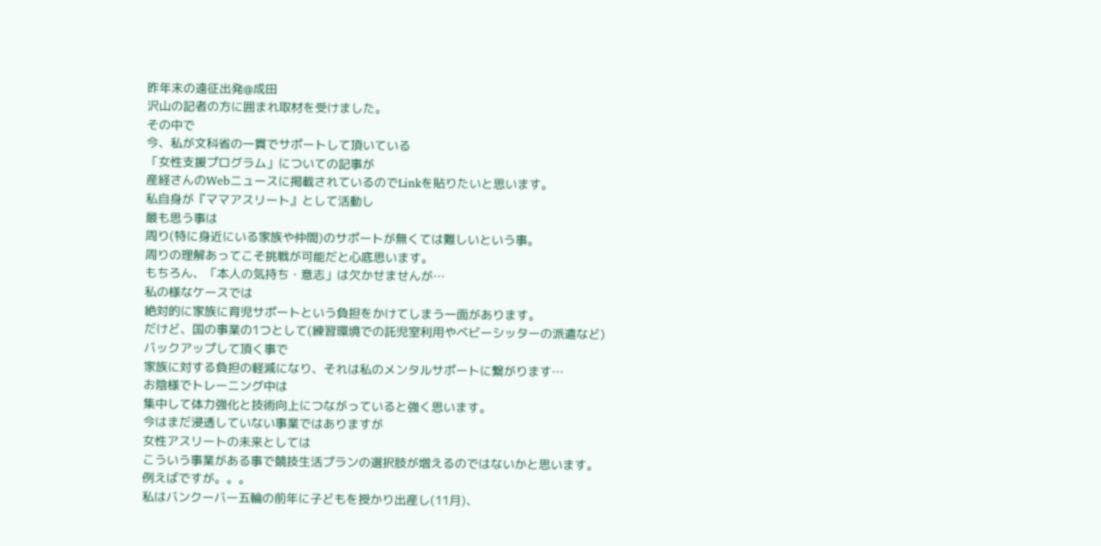昨年末の遠征出発@成田
沢山の記者の方に囲まれ取材を受けました。
その中で
今、私が文科省の一貫でサポートして頂いている
「女性支援プログラム」についての記事が
産経さんのWebニュースに掲載されているのでLinkを貼りたいと思います。
私自身が『ママアスリート』として活動し
最も思う事は
周り(特に身近にいる家族や仲間)のサポートが無くては難しいという事。
周りの理解あってこそ挑戦が可能だと心底思います。
もちろん、「本人の気持ち・意志」は欠かせませんが…
私の様なケースでは
絶対的に家族に育児サポートという負担をかけてしまう一面があります。
だけど、国の事業の1つとして(練習環境での託児室利用やベビーシッターの派遣など)
バックアップして頂く事で
家族に対する負担の軽減になり、それは私のメンタルサポートに繋がります…
お陰様でトレーニング中は
集中して体力強化と技術向上につながっていると強く思います。
今はまだ浸透していない事業ではありますが
女性アスリートの未来としては
こういう事業がある事で競技生活プランの選択肢が増えるのではないかと思います。
例えばですが。。。
私はバンクーバー五輪の前年に子どもを授かり出産し(11月)、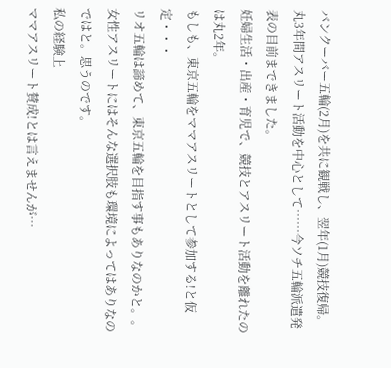バンクーバー五輪(2月)を共に観戦し、翌年(1月)競技復帰。
丸3年間アスリート活動を中心として……今ソチ五輪派遣発表の目前まできました。
妊婦生活・出産・育児で、競技とアスリート活動を離れたのは丸2年。
もしも、東京五輪をママアスリートとして参加する!と仮定・・・
リオ五輪は諦めて、東京五輪を目指す事もありなのかと。。
女性アスリートにはそんな選択肢も環境によってはありなのではと。思うのです。
私の経験上
ママアスリート賛成!とは言えませんが…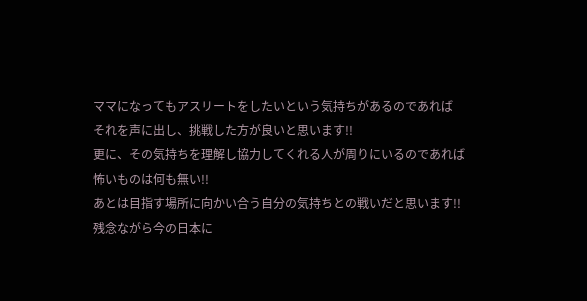ママになってもアスリートをしたいという気持ちがあるのであれば
それを声に出し、挑戦した方が良いと思います!!
更に、その気持ちを理解し協力してくれる人が周りにいるのであれば
怖いものは何も無い!!
あとは目指す場所に向かい合う自分の気持ちとの戦いだと思います!!
残念ながら今の日本に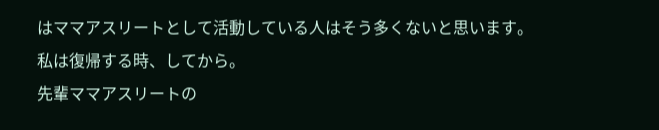はママアスリートとして活動している人はそう多くないと思います。
私は復帰する時、してから。
先輩ママアスリートの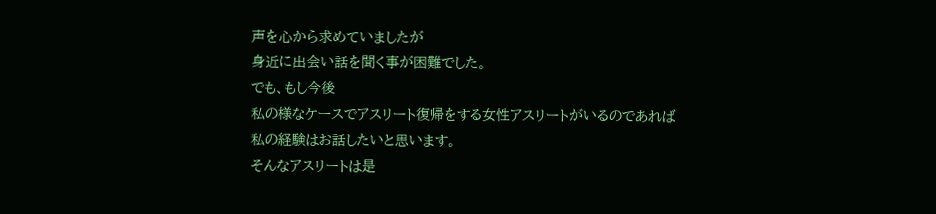声を心から求めていましたが
身近に出会い話を聞く事が困難でした。
でも、もし今後
私の様なケースでアスリート復帰をする女性アスリートがいるのであれば
私の経験はお話したいと思います。
そんなアスリートは是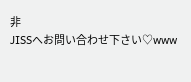非
JISSへお問い合わせ下さい♡www